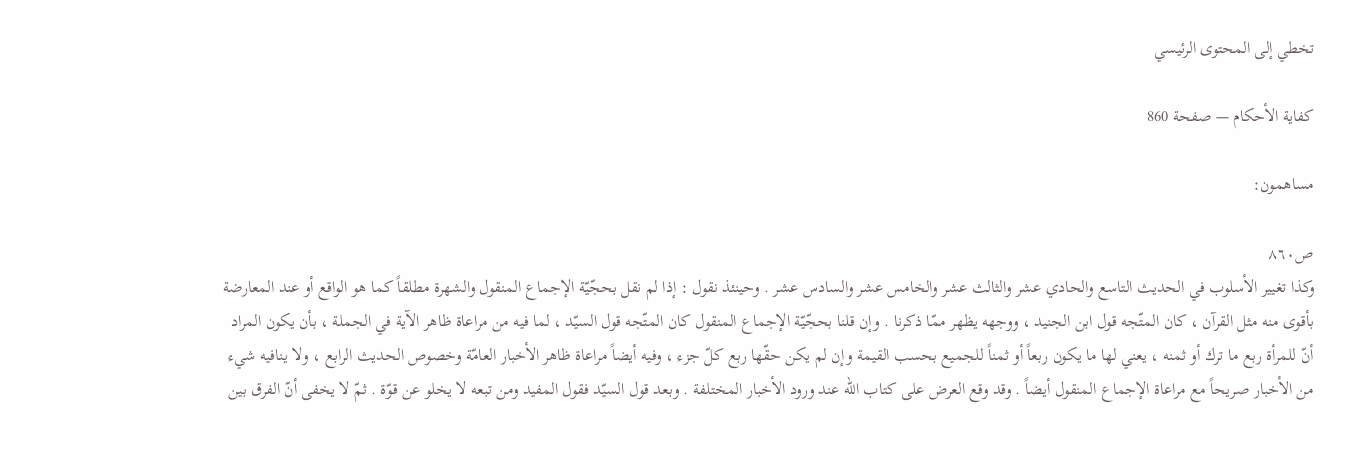تخطي إلى المحتوى الرئيسي

كفاية الأحكام — صفحة 860

مساهمون:

ص٨٦٠
وكذا تغيير الأسلوب في الحديث التاسع والحادي عشر والثالث عشر والخامس عشر والسادس عشر . وحينئذ نقول : إذا لم نقل بحجّيّة الإجماع المنقول والشهرة مطلقاً كما هو الواقع أو عند المعارضة بأقوى منه مثل القرآن ، كان المتّجه قول ابن الجنيد ، ووجهه يظهر ممّا ذكرنا . وإن قلنا بحجّيّة الإجماع المنقول كان المتّجه قول السيّد ، لما فيه من مراعاة ظاهر الآية في الجملة ، بأن يكون المراد أنّ للمرأة ربع ما ترك أو ثمنه ، يعني لها ما يكون ربعاً أو ثمناً للجميع بحسب القيمة وإن لم يكن حقّها ربع كلّ جزء ، وفيه أيضاً مراعاة ظاهر الأخبار العامّة وخصوص الحديث الرابع ، ولا ينافيه شيء من الأخبار صريحاً مع مراعاة الإجماع المنقول أيضاً . وقد وقع العرض على كتاب الله عند ورود الأخبار المختلفة . وبعد قول السيّد فقول المفيد ومن تبعه لا يخلو عن قوّة . ثمّ لا يخفى أنّ الفرق بين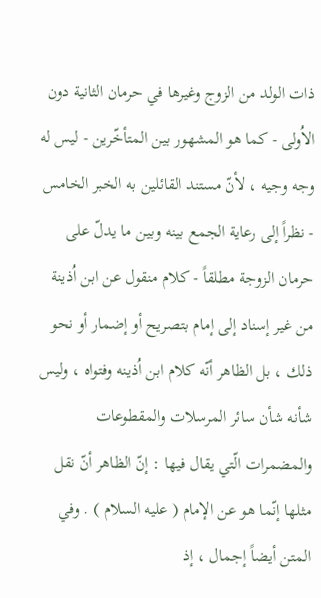ذات الولد من الزوج وغيرها في حرمان الثانية دون الاُولى - كما هو المشهور بين المتأخّرين - ليس له وجه وجيه ، لأنّ مستند القائلين به الخبر الخامس - نظراً إلى رعاية الجمع بينه وبين ما يدلّ على حرمان الزوجة مطلقاً - كلام منقول عن ابن اُذينة من غير إسناد إلى إمام بتصريح أو إضمار أو نحو ذلك ، بل الظاهر أنّه كلام ابن اُذينه وفتواه ، وليس شأنه شأن سائر المرسلات والمقطوعات والمضمرات الّتي يقال فيها : إنّ الظاهر أنّ نقل مثلها إنّما هو عن الإمام ( عليه السلام ) . وفي المتن أيضاً إجمال ، إذ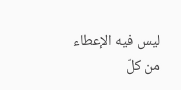ليس فيه الإعطاء من كلّ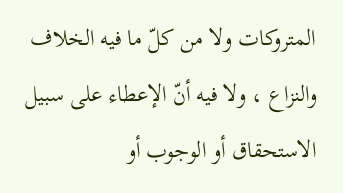المتروكات ولا من كلّ ما فيه الخلاف والنزاع ، ولا فيه أنّ الإعطاء على سبيل الاستحقاق أو الوجوب أو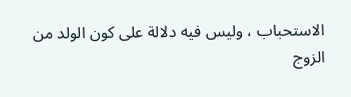الاستحباب ، وليس فيه دلالة على كون الولد من الزوج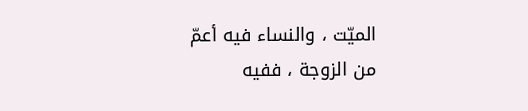الميّت ، والنساء فيه أعمّ من الزوجة ، ففيه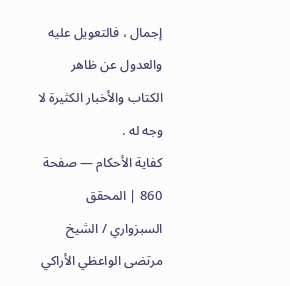إجمال ، فالتعويل عليه والعدول عن ظاهر الكتاب والأخبار الكثيرة لا وجه له .
كفاية الأحكام — صفحة 860 | المحقق السبزواري / الشيخ مرتضى الواعظي الأراكي